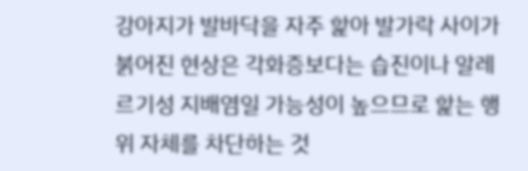강아지가 발바닥을 자주 핥아 발가락 사이가 붉어진 현상은 각화증보다는 습진이나 알레르기성 지배염일 가능성이 높으므로 핥는 행위 자체를 차단하는 것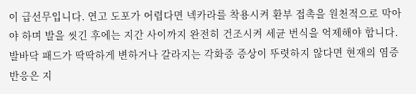이 급선무입니다. 연고 도포가 어렵다면 넥카라를 착용시켜 환부 접촉을 원천적으로 막아야 하며 발을 씻긴 후에는 지간 사이까지 완전히 건조시켜 세균 번식을 억제해야 합니다. 발바닥 패드가 딱딱하게 변하거나 갈라지는 각화증 증상이 뚜렷하지 않다면 현재의 염증 반응은 지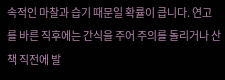속적인 마찰과 습기 때문일 확률이 큽니다. 연고를 바른 직후에는 간식을 주어 주의를 돌리거나 산책 직전에 발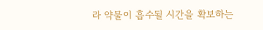라 약물이 흡수될 시간을 확보하는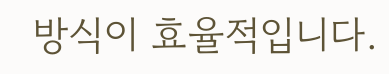방식이 효율적입니다.